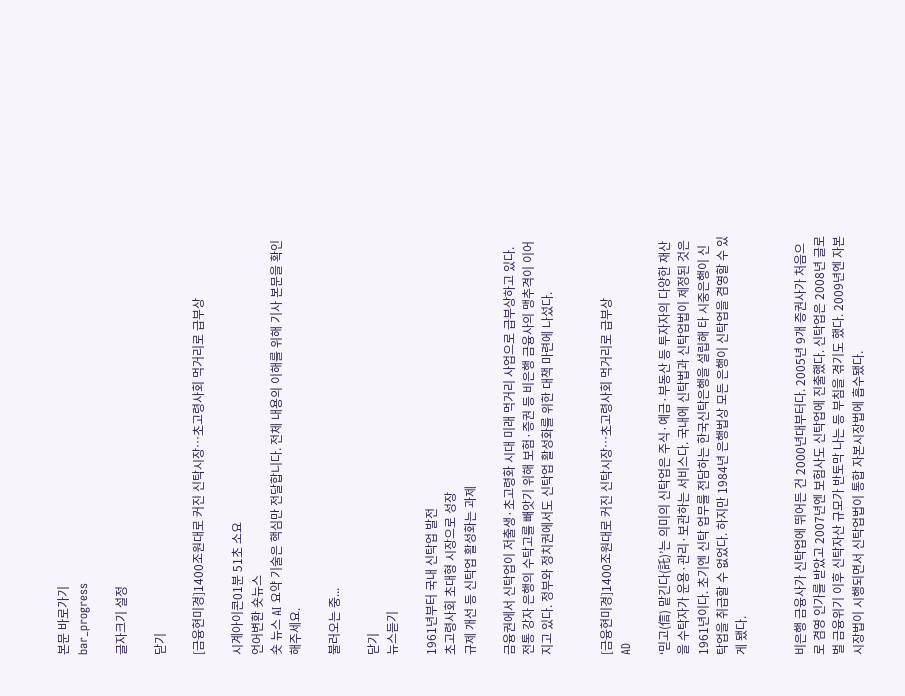본문 바로가기
bar_progress

글자크기 설정

닫기

[금융현미경]1400조원대로 커진 신탁시장…초고령사회 먹거리로 급부상

시계아이콘01분 51초 소요
언어변환 숏뉴스
숏 뉴스 AI 요약 기술은 핵심만 전달합니다. 전체 내용의 이해를 위해 기사 본문을 확인해주세요.

불러오는 중...

닫기
뉴스듣기

1961년부터 국내 신탁업 발전
초고령사회 초대형 시장으로 성장
규제 개선 등 신탁업 활성화는 과제

금융권에서 신탁업이 저출생·초고령화 시대 미래 먹거리 사업으로 급부상하고 있다. 전통 강자 은행의 수탁고를 빼앗기 위해 보험·증권 등 비은행 금융사의 맹추격이 이어지고 있다. 정부와 정치권에서도 신탁업 활성화를 위한 대책 마련에 나섰다.


[금융현미경]1400조원대로 커진 신탁시장…초고령사회 먹거리로 급부상
AD

‘믿고(信) 맡긴다(託)’는 의미의 신탁업은 주식·예금·부동산 등 투자자의 다양한 재산을 수탁자가 운용·관리·보관하는 서비스다. 국내에 신탁법과 신탁업법이 제정된 것은 1961년이다. 초기엔 신탁 업무를 전담하는 한국신탁은행을 설립해 타 시중은행이 신탁업을 취급할 수 없었다. 하지만 1984년 은행법상 모든 은행이 신탁업을 겸영할 수 있게 됐다.


비은행 금융사가 신탁업에 뛰어든 건 2000년대부터다. 2005년 9개 증권사가 처음으로 겸영 인가를 받았고 2007년엔 보험사도 신탁업에 진출했다. 신탁업은 2008년 글로벌 금융위기 이후 신탁자산 규모가 반토막 나는 등 부침을 겪기도 했다. 2009년엔 자본시장법이 시행되면서 신탁업법이 통합 자본시장법에 흡수됐다.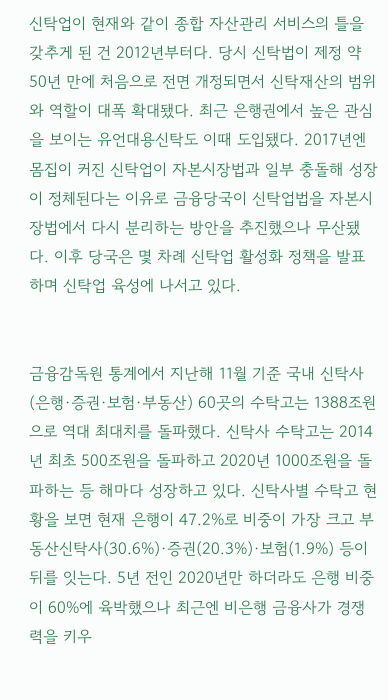신탁업이 현재와 같이 종합 자산관리 서비스의 틀을 갖추게 된 건 2012년부터다. 당시 신탁법이 제정 약 50년 만에 처음으로 전면 개정되면서 신탁재산의 범위와 역할이 대폭 확대됐다. 최근 은행권에서 높은 관심을 보이는 유언대용신탁도 이때 도입됐다. 2017년엔 몸집이 커진 신탁업이 자본시장법과 일부 충돌해 성장이 정체된다는 이유로 금융당국이 신탁업법을 자본시장법에서 다시 분리하는 방안을 추진했으나 무산됐다. 이후 당국은 몇 차례 신탁업 활성화 정책을 발표하며 신탁업 육성에 나서고 있다.


금융감독원 통계에서 지난해 11월 기준 국내 신탁사(은행·증권·보험·부동산) 60곳의 수탁고는 1388조원으로 역대 최대치를 돌파했다. 신탁사 수탁고는 2014년 최초 500조원을 돌파하고 2020년 1000조원을 돌파하는 등 해마다 성장하고 있다. 신탁사별 수탁고 현황을 보면 현재 은행이 47.2%로 비중이 가장 크고 부동산신탁사(30.6%)·증권(20.3%)·보험(1.9%) 등이 뒤를 잇는다. 5년 전인 2020년만 하더라도 은행 비중이 60%에 육박했으나 최근엔 비은행 금융사가 경쟁력을 키우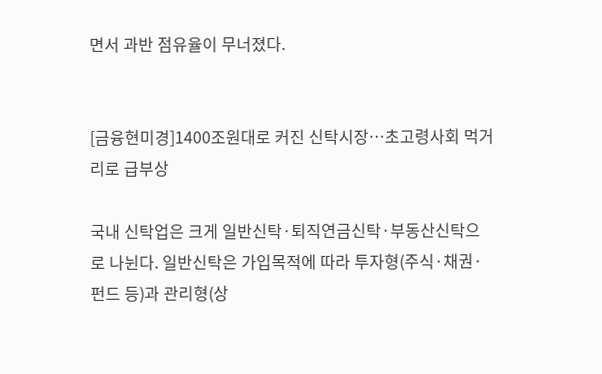면서 과반 점유율이 무너졌다.


[금융현미경]1400조원대로 커진 신탁시장…초고령사회 먹거리로 급부상

국내 신탁업은 크게 일반신탁·퇴직연금신탁·부동산신탁으로 나뉜다. 일반신탁은 가입목적에 따라 투자형(주식·채권·펀드 등)과 관리형(상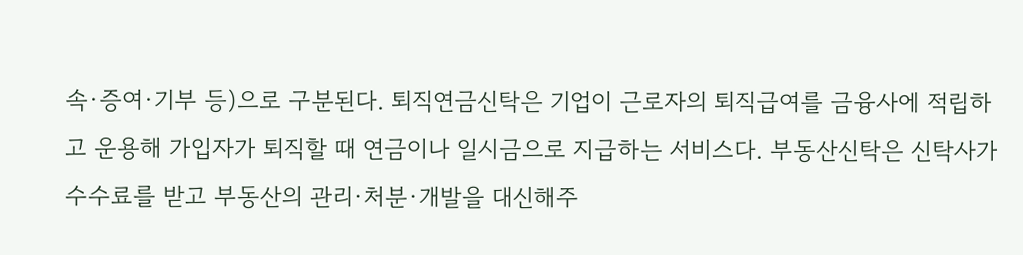속·증여·기부 등)으로 구분된다. 퇴직연금신탁은 기업이 근로자의 퇴직급여를 금융사에 적립하고 운용해 가입자가 퇴직할 때 연금이나 일시금으로 지급하는 서비스다. 부동산신탁은 신탁사가 수수료를 받고 부동산의 관리·처분·개발을 대신해주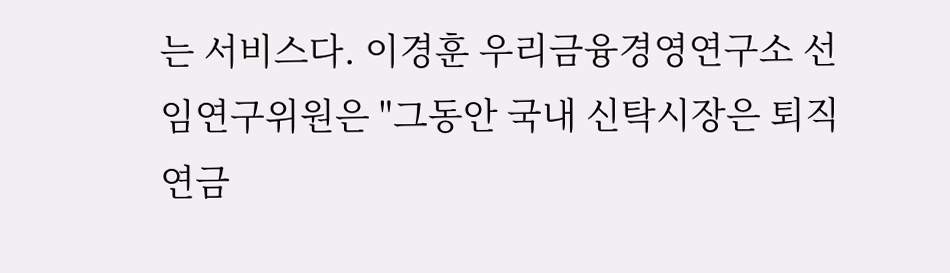는 서비스다. 이경훈 우리금융경영연구소 선임연구위원은 "그동안 국내 신탁시장은 퇴직연금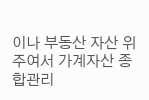이나 부동산 자산 위주여서 가계자산 종합관리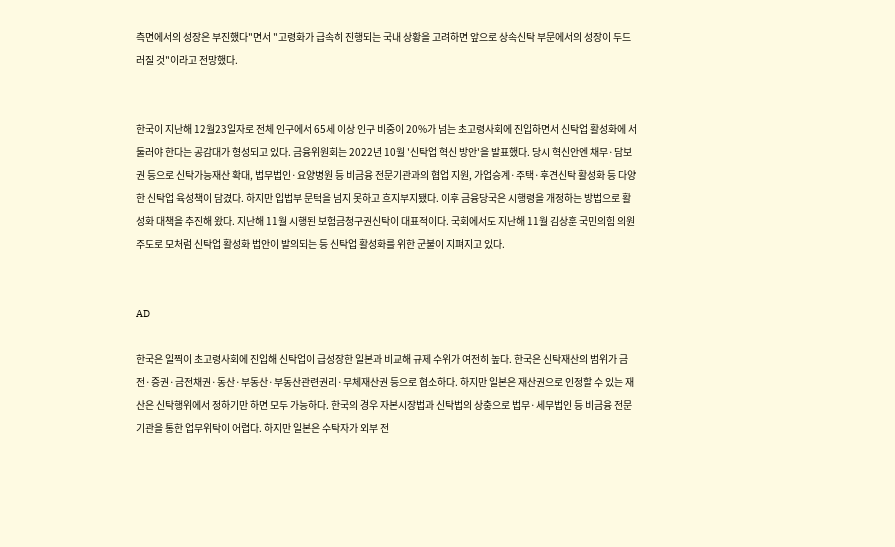측면에서의 성장은 부진했다"면서 "고령화가 급속히 진행되는 국내 상황을 고려하면 앞으로 상속신탁 부문에서의 성장이 두드러질 것"이라고 전망했다.


한국이 지난해 12월23일자로 전체 인구에서 65세 이상 인구 비중이 20%가 넘는 초고령사회에 진입하면서 신탁업 활성화에 서둘러야 한다는 공감대가 형성되고 있다. 금융위원회는 2022년 10월 '신탁업 혁신 방안'을 발표했다. 당시 혁신안엔 채무·담보권 등으로 신탁가능재산 확대, 법무법인·요양병원 등 비금융 전문기관과의 협업 지원, 가업승계·주택·후견신탁 활성화 등 다양한 신탁업 육성책이 담겼다. 하지만 입법부 문턱을 넘지 못하고 흐지부지됐다. 이후 금융당국은 시행령을 개정하는 방법으로 활성화 대책을 추진해 왔다. 지난해 11월 시행된 보험금청구권신탁이 대표적이다. 국회에서도 지난해 11월 김상훈 국민의힘 의원 주도로 모처럼 신탁업 활성화 법안이 발의되는 등 신탁업 활성화를 위한 군불이 지펴지고 있다.


AD

한국은 일찍이 초고령사회에 진입해 신탁업이 급성장한 일본과 비교해 규제 수위가 여전히 높다. 한국은 신탁재산의 범위가 금전·증권·금전채권·동산·부동산·부동산관련권리·무체재산권 등으로 협소하다. 하지만 일본은 재산권으로 인정할 수 있는 재산은 신탁행위에서 정하기만 하면 모두 가능하다. 한국의 경우 자본시장법과 신탁법의 상충으로 법무·세무법인 등 비금융 전문기관을 통한 업무위탁이 어렵다. 하지만 일본은 수탁자가 외부 전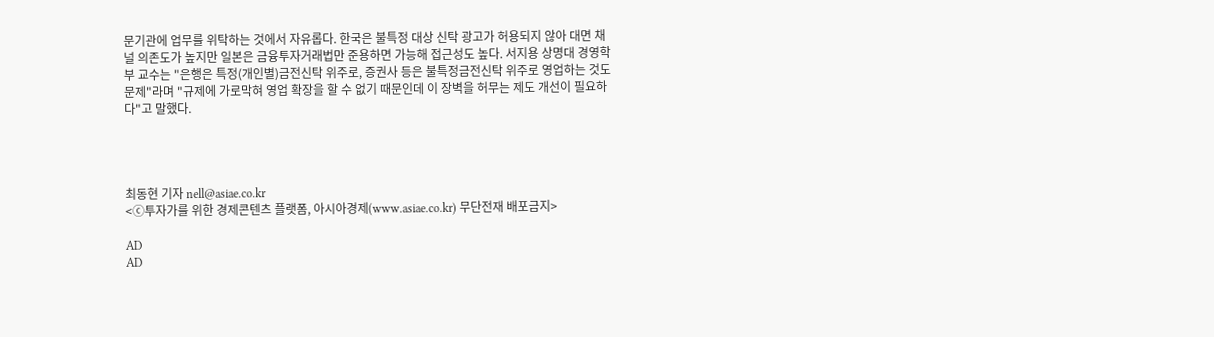문기관에 업무를 위탁하는 것에서 자유롭다. 한국은 불특정 대상 신탁 광고가 허용되지 않아 대면 채널 의존도가 높지만 일본은 금융투자거래법만 준용하면 가능해 접근성도 높다. 서지용 상명대 경영학부 교수는 "은행은 특정(개인별)금전신탁 위주로, 증권사 등은 불특정금전신탁 위주로 영업하는 것도 문제"라며 "규제에 가로막혀 영업 확장을 할 수 없기 때문인데 이 장벽을 허무는 제도 개선이 필요하다"고 말했다.




최동현 기자 nell@asiae.co.kr
<ⓒ투자가를 위한 경제콘텐츠 플랫폼, 아시아경제(www.asiae.co.kr) 무단전재 배포금지>

AD
AD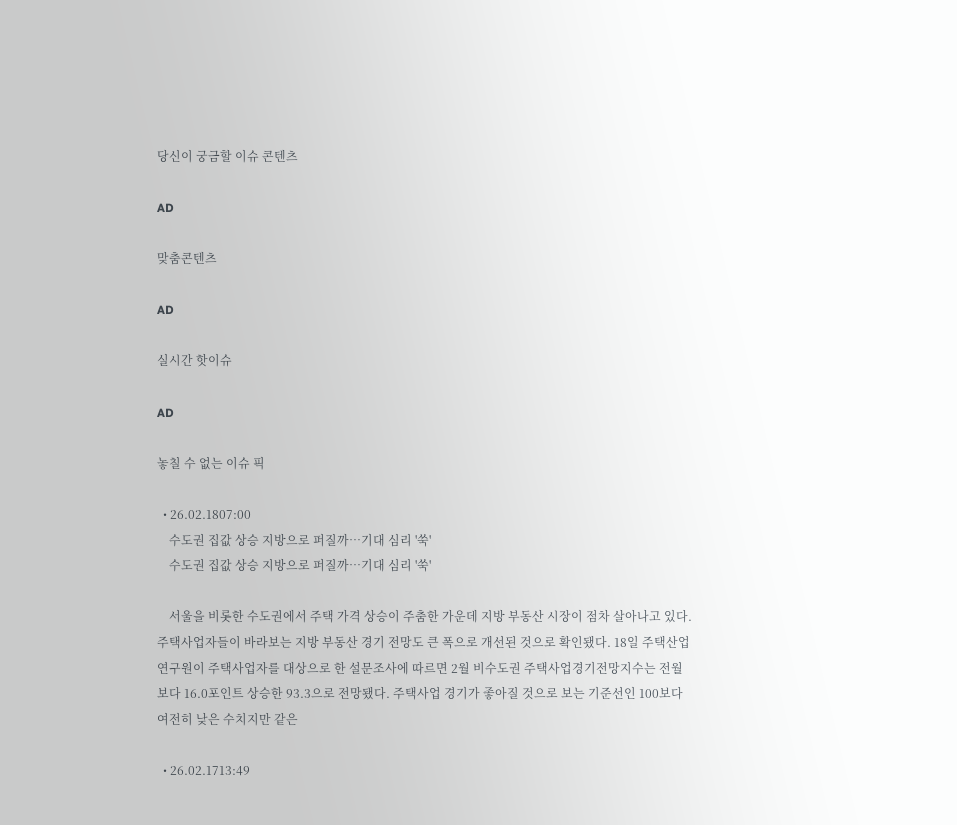당신이 궁금할 이슈 콘텐츠

AD

맞춤콘텐츠

AD

실시간 핫이슈

AD

놓칠 수 없는 이슈 픽

  • 26.02.1807:00
    수도권 집값 상승 지방으로 퍼질까…기대 심리 '쑥'
    수도권 집값 상승 지방으로 퍼질까…기대 심리 '쑥'

    서울을 비롯한 수도권에서 주택 가격 상승이 주춤한 가운데 지방 부동산 시장이 점차 살아나고 있다. 주택사업자들이 바라보는 지방 부동산 경기 전망도 큰 폭으로 개선된 것으로 확인됐다. 18일 주택산업연구원이 주택사업자를 대상으로 한 설문조사에 따르면 2월 비수도권 주택사업경기전망지수는 전월보다 16.0포인트 상승한 93.3으로 전망됐다. 주택사업 경기가 좋아질 것으로 보는 기준선인 100보다 여전히 낮은 수치지만 같은

  • 26.02.1713:49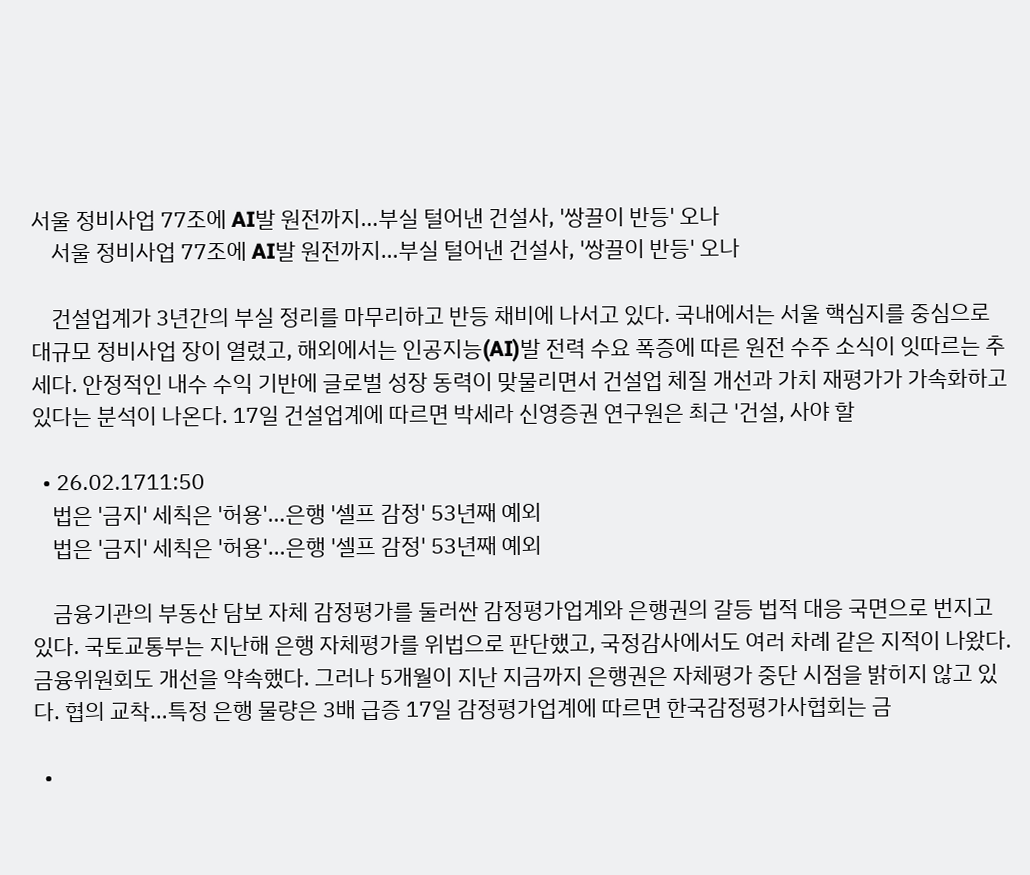서울 정비사업 77조에 AI발 원전까지…부실 털어낸 건설사, '쌍끌이 반등' 오나
    서울 정비사업 77조에 AI발 원전까지…부실 털어낸 건설사, '쌍끌이 반등' 오나

    건설업계가 3년간의 부실 정리를 마무리하고 반등 채비에 나서고 있다. 국내에서는 서울 핵심지를 중심으로 대규모 정비사업 장이 열렸고, 해외에서는 인공지능(AI)발 전력 수요 폭증에 따른 원전 수주 소식이 잇따르는 추세다. 안정적인 내수 수익 기반에 글로벌 성장 동력이 맞물리면서 건설업 체질 개선과 가치 재평가가 가속화하고 있다는 분석이 나온다. 17일 건설업계에 따르면 박세라 신영증권 연구원은 최근 '건설, 사야 할

  • 26.02.1711:50
    법은 '금지' 세칙은 '허용'…은행 '셀프 감정' 53년째 예외
    법은 '금지' 세칙은 '허용'…은행 '셀프 감정' 53년째 예외

    금융기관의 부동산 담보 자체 감정평가를 둘러싼 감정평가업계와 은행권의 갈등 법적 대응 국면으로 번지고 있다. 국토교통부는 지난해 은행 자체평가를 위법으로 판단했고, 국정감사에서도 여러 차례 같은 지적이 나왔다. 금융위원회도 개선을 약속했다. 그러나 5개월이 지난 지금까지 은행권은 자체평가 중단 시점을 밝히지 않고 있다. 협의 교착…특정 은행 물량은 3배 급증 17일 감정평가업계에 따르면 한국감정평가사협회는 금

  •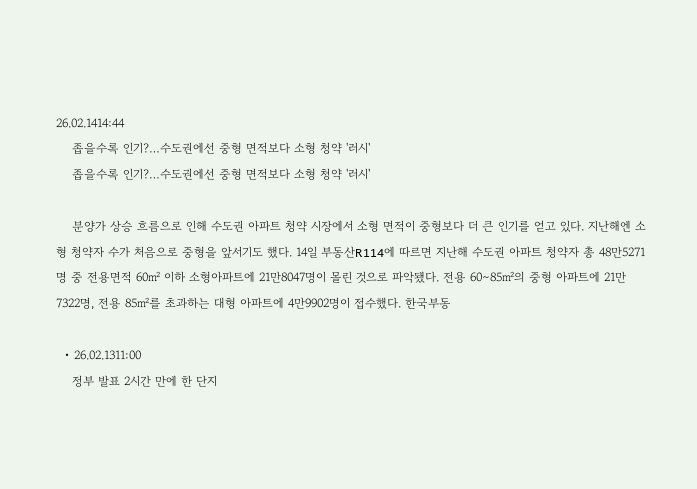26.02.1414:44
    좁을수록 인기?…수도권에선 중형 면적보다 소형 청약 '러시'
    좁을수록 인기?…수도권에선 중형 면적보다 소형 청약 '러시'

    분양가 상승 흐름으로 인해 수도권 아파트 청약 시장에서 소형 면적이 중형보다 더 큰 인기를 얻고 있다. 지난해엔 소형 청약자 수가 처음으로 중형을 앞서기도 했다. 14일 부동산R114에 따르면 지난해 수도권 아파트 청약자 총 48만5271명 중 전용면적 60㎡ 이하 소형아파트에 21만8047명이 몰린 것으로 파악됐다. 전용 60∼85㎡의 중형 아파트에 21만7322명, 전용 85㎡를 초과하는 대형 아파트에 4만9902명이 접수했다. 한국부동

  • 26.02.1311:00
    정부 발표 2시간 만에 한 단지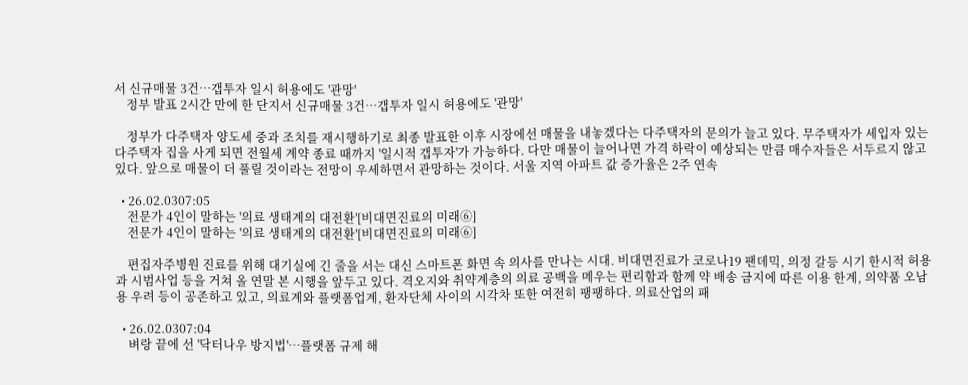서 신규매물 3건…갭투자 일시 허용에도 '관망'
    정부 발표 2시간 만에 한 단지서 신규매물 3건…갭투자 일시 허용에도 '관망'

    정부가 다주택자 양도세 중과 조치를 재시행하기로 최종 발표한 이후 시장에선 매물을 내놓겠다는 다주택자의 문의가 늘고 있다. 무주택자가 세입자 있는 다주택자 집을 사게 되면 전월세 계약 종료 때까지 '일시적 갭투자'가 가능하다. 다만 매물이 늘어나면 가격 하락이 예상되는 만큼 매수자들은 서두르지 않고 있다. 앞으로 매물이 더 풀릴 것이라는 전망이 우세하면서 관망하는 것이다. 서울 지역 아파트 값 증가율은 2주 연속

  • 26.02.0307:05
    전문가 4인이 말하는 '의료 생태계의 대전환'[비대면진료의 미래⑥]
    전문가 4인이 말하는 '의료 생태계의 대전환'[비대면진료의 미래⑥]

    편집자주병원 진료를 위해 대기실에 긴 줄을 서는 대신 스마트폰 화면 속 의사를 만나는 시대. 비대면진료가 코로나19 팬데믹, 의정 갈등 시기 한시적 허용과 시범사업 등을 거쳐 올 연말 본 시행을 앞두고 있다. 격오지와 취약계층의 의료 공백을 메우는 편리함과 함께 약 배송 금지에 따른 이용 한계, 의약품 오남용 우려 등이 공존하고 있고, 의료계와 플랫폼업계, 환자단체 사이의 시각차 또한 여전히 팽팽하다. 의료산업의 패

  • 26.02.0307:04
    벼랑 끝에 선 '닥터나우 방지법'…플랫폼 규제 해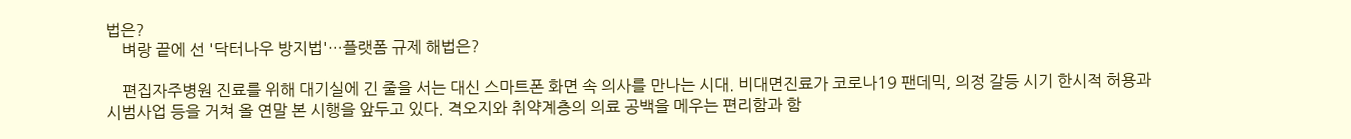법은?
    벼랑 끝에 선 '닥터나우 방지법'…플랫폼 규제 해법은?

    편집자주병원 진료를 위해 대기실에 긴 줄을 서는 대신 스마트폰 화면 속 의사를 만나는 시대. 비대면진료가 코로나19 팬데믹, 의정 갈등 시기 한시적 허용과 시범사업 등을 거쳐 올 연말 본 시행을 앞두고 있다. 격오지와 취약계층의 의료 공백을 메우는 편리함과 함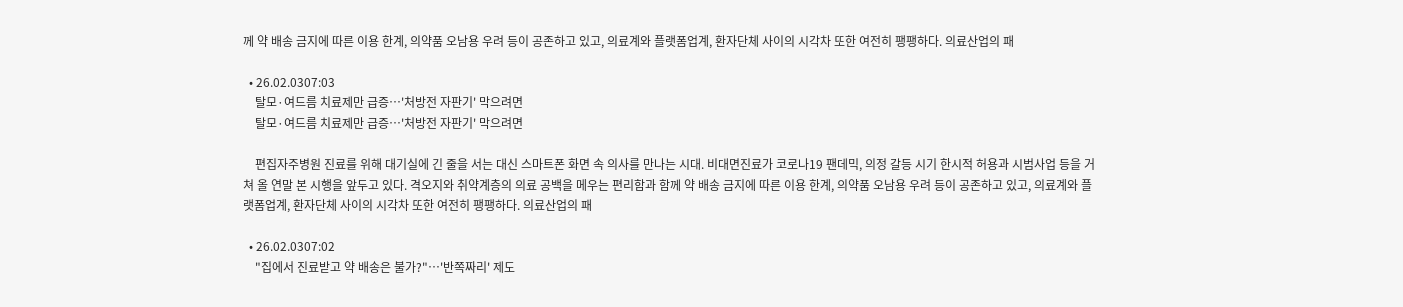께 약 배송 금지에 따른 이용 한계, 의약품 오남용 우려 등이 공존하고 있고, 의료계와 플랫폼업계, 환자단체 사이의 시각차 또한 여전히 팽팽하다. 의료산업의 패

  • 26.02.0307:03
    탈모·여드름 치료제만 급증…'처방전 자판기' 막으려면
    탈모·여드름 치료제만 급증…'처방전 자판기' 막으려면

    편집자주병원 진료를 위해 대기실에 긴 줄을 서는 대신 스마트폰 화면 속 의사를 만나는 시대. 비대면진료가 코로나19 팬데믹, 의정 갈등 시기 한시적 허용과 시범사업 등을 거쳐 올 연말 본 시행을 앞두고 있다. 격오지와 취약계층의 의료 공백을 메우는 편리함과 함께 약 배송 금지에 따른 이용 한계, 의약품 오남용 우려 등이 공존하고 있고, 의료계와 플랫폼업계, 환자단체 사이의 시각차 또한 여전히 팽팽하다. 의료산업의 패

  • 26.02.0307:02
    "집에서 진료받고 약 배송은 불가?"…'반쪽짜리' 제도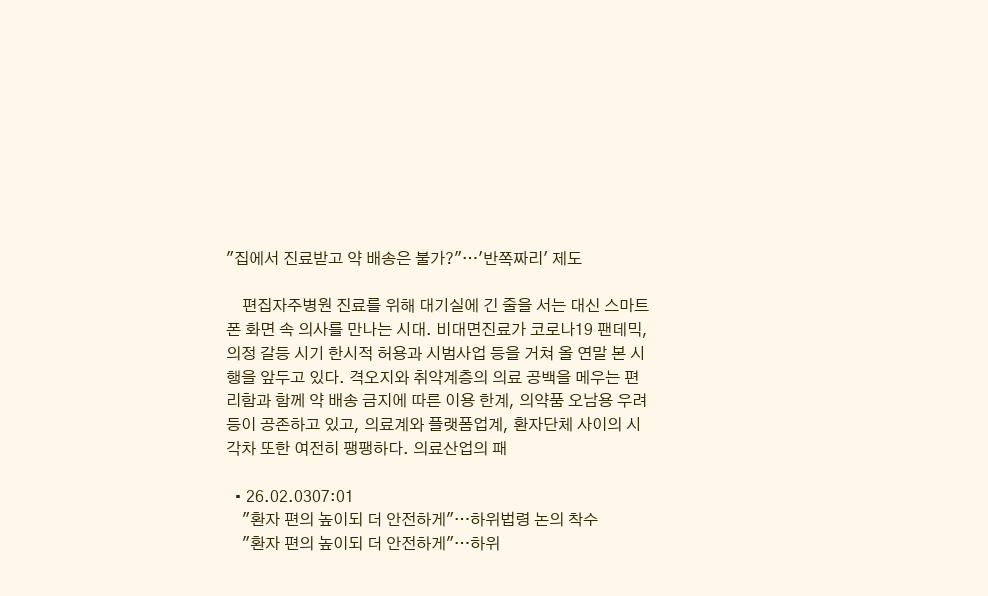"집에서 진료받고 약 배송은 불가?"…'반쪽짜리' 제도

    편집자주병원 진료를 위해 대기실에 긴 줄을 서는 대신 스마트폰 화면 속 의사를 만나는 시대. 비대면진료가 코로나19 팬데믹, 의정 갈등 시기 한시적 허용과 시범사업 등을 거쳐 올 연말 본 시행을 앞두고 있다. 격오지와 취약계층의 의료 공백을 메우는 편리함과 함께 약 배송 금지에 따른 이용 한계, 의약품 오남용 우려 등이 공존하고 있고, 의료계와 플랫폼업계, 환자단체 사이의 시각차 또한 여전히 팽팽하다. 의료산업의 패

  • 26.02.0307:01
    "환자 편의 높이되 더 안전하게"…하위법령 논의 착수
    "환자 편의 높이되 더 안전하게"…하위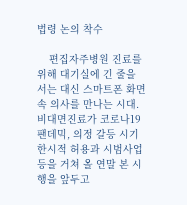법령 논의 착수

    편집자주병원 진료를 위해 대기실에 긴 줄을 서는 대신 스마트폰 화면 속 의사를 만나는 시대. 비대면진료가 코로나19 팬데믹, 의정 갈등 시기 한시적 허용과 시범사업 등을 거쳐 올 연말 본 시행을 앞두고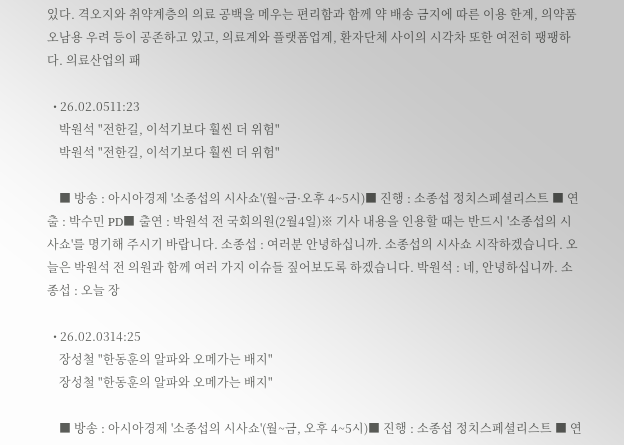있다. 격오지와 취약계층의 의료 공백을 메우는 편리함과 함께 약 배송 금지에 따른 이용 한계, 의약품 오남용 우려 등이 공존하고 있고, 의료계와 플랫폼업계, 환자단체 사이의 시각차 또한 여전히 팽팽하다. 의료산업의 패

  • 26.02.0511:23
    박원석 "전한길, 이석기보다 훨씬 더 위험"
    박원석 "전한길, 이석기보다 훨씬 더 위험"

    ■ 방송 : 아시아경제 '소종섭의 시사쇼'(월~금·오후 4~5시)■ 진행 : 소종섭 정치스페셜리스트 ■ 연출 : 박수민 PD■ 출연 : 박원석 전 국회의원(2월4일)※ 기사 내용을 인용할 때는 반드시 '소종섭의 시사쇼'를 명기해 주시기 바랍니다. 소종섭 : 여러분 안녕하십니까. 소종섭의 시사쇼 시작하겠습니다. 오늘은 박원석 전 의원과 함께 여러 가지 이슈들 짚어보도록 하겠습니다. 박원석 : 네, 안녕하십니까. 소종섭 : 오늘 장

  • 26.02.0314:25
    장성철 "한동훈의 알파와 오메가는 배지"
    장성철 "한동훈의 알파와 오메가는 배지"

    ■ 방송 : 아시아경제 '소종섭의 시사쇼'(월~금, 오후 4~5시)■ 진행 : 소종섭 정치스페셜리스트 ■ 연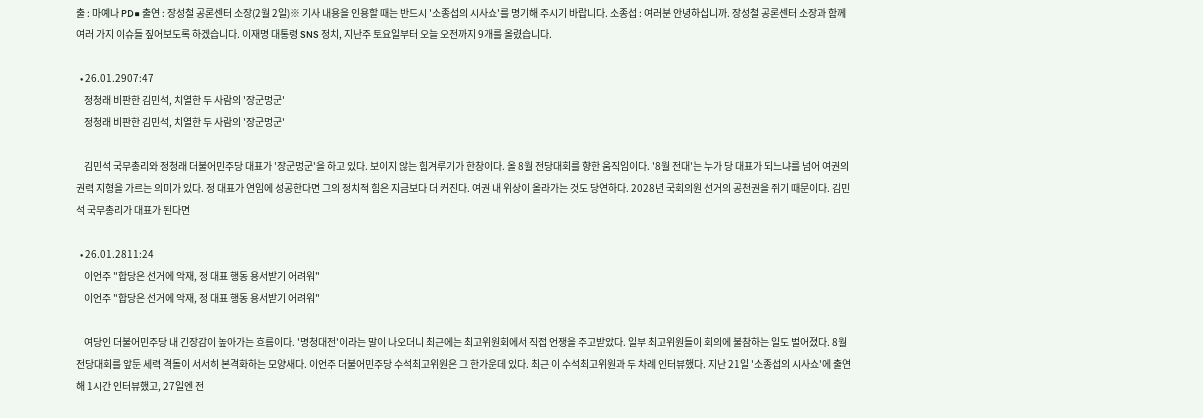출 : 마예나 PD■ 출연 : 장성철 공론센터 소장(2월 2일)※ 기사 내용을 인용할 때는 반드시 '소종섭의 시사쇼'를 명기해 주시기 바랍니다. 소종섭 : 여러분 안녕하십니까. 장성철 공론센터 소장과 함께 여러 가지 이슈들 짚어보도록 하겠습니다. 이재명 대통령 SNS 정치, 지난주 토요일부터 오늘 오전까지 9개를 올렸습니다.

  • 26.01.2907:47
    정청래 비판한 김민석, 치열한 두 사람의 '장군멍군'
    정청래 비판한 김민석, 치열한 두 사람의 '장군멍군'

    김민석 국무총리와 정청래 더불어민주당 대표가 '장군멍군'을 하고 있다. 보이지 않는 힘겨루기가 한창이다. 올 8월 전당대회를 향한 움직임이다. '8월 전대'는 누가 당 대표가 되느냐를 넘어 여권의 권력 지형을 가르는 의미가 있다. 정 대표가 연임에 성공한다면 그의 정치적 힘은 지금보다 더 커진다. 여권 내 위상이 올라가는 것도 당연하다. 2028년 국회의원 선거의 공천권을 쥐기 때문이다. 김민석 국무총리가 대표가 된다면

  • 26.01.2811:24
    이언주 "합당은 선거에 악재, 정 대표 행동 용서받기 어려워"
    이언주 "합당은 선거에 악재, 정 대표 행동 용서받기 어려워"

    여당인 더불어민주당 내 긴장감이 높아가는 흐름이다. '명청대전'이라는 말이 나오더니 최근에는 최고위원회에서 직접 언쟁을 주고받았다. 일부 최고위원들이 회의에 불참하는 일도 벌어졌다. 8월 전당대회를 앞둔 세력 격돌이 서서히 본격화하는 모양새다. 이언주 더불어민주당 수석최고위원은 그 한가운데 있다. 최근 이 수석최고위원과 두 차례 인터뷰했다. 지난 21일 '소종섭의 시사쇼'에 출연해 1시간 인터뷰했고, 27일엔 전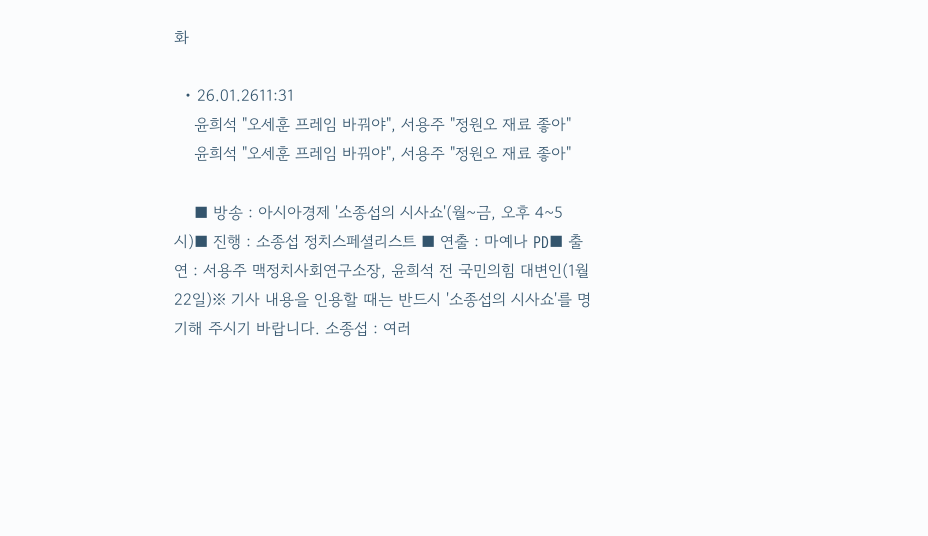화

  • 26.01.2611:31
    윤희석 "오세훈 프레임 바꿔야", 서용주 "정원오 재료 좋아"
    윤희석 "오세훈 프레임 바꿔야", 서용주 "정원오 재료 좋아"

    ■ 방송 : 아시아경제 '소종섭의 시사쇼'(월~금, 오후 4~5시)■ 진행 : 소종섭 정치스페셜리스트 ■ 연출 : 마예나 PD■ 출연 : 서용주 맥정치사회연구소장, 윤희석 전 국민의힘 대변인(1월 22일)※ 기사 내용을 인용할 때는 반드시 '소종섭의 시사쇼'를 명기해 주시기 바랍니다. 소종섭 : 여러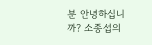분 안녕하십니까? 소종섭의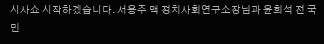시사쇼 시작하겠습니다. 서용주 맥 정치사회연구소장님과 윤희석 전 국민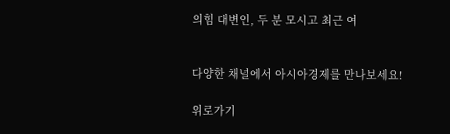의힘 대변인, 두 분 모시고 최근 여


다양한 채널에서 아시아경제를 만나보세요!

위로가기